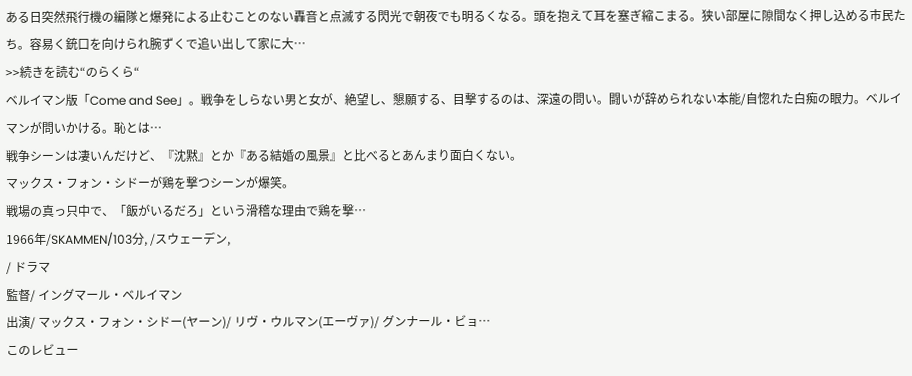ある日突然飛行機の編隊と爆発による止むことのない轟音と点滅する閃光で朝夜でも明るくなる。頭を抱えて耳を塞ぎ縮こまる。狭い部屋に隙間なく押し込める市民たち。容易く銃口を向けられ腕ずくで追い出して家に大…
>>続きを読む“のらくら“
ベルイマン版「Come and See」。戦争をしらない男と女が、絶望し、懇願する、目撃するのは、深遠の問い。闘いが辞められない本能/自惚れた白痴の眼力。ベルイマンが問いかける。恥とは…
戦争シーンは凄いんだけど、『沈黙』とか『ある結婚の風景』と比べるとあんまり面白くない。
マックス・フォン・シドーが鶏を撃つシーンが爆笑。
戦場の真っ只中で、「飯がいるだろ」という滑稽な理由で鶏を撃…
1966年/SKAMMEN/103分, /スウェーデン,
/ ドラマ
監督/ イングマール・ベルイマン
出演/ マックス・フォン・シドー(ヤーン)/ リヴ・ウルマン(エーヴァ)/ グンナール・ビョ…
このレビュー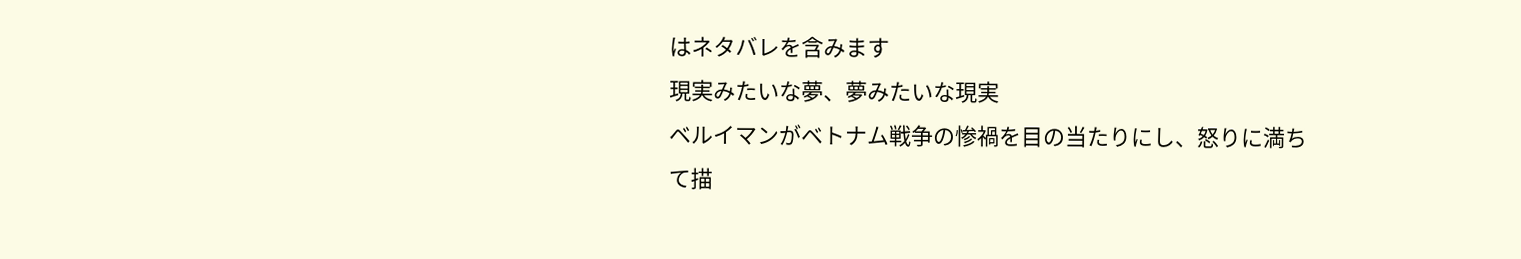はネタバレを含みます
現実みたいな夢、夢みたいな現実
ベルイマンがベトナム戦争の惨禍を目の当たりにし、怒りに満ちて描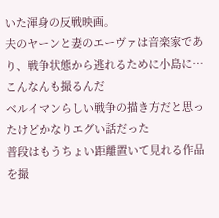いた渾身の反戦映画。
夫のヤーンと妻のエーヴァは音楽家であり、戦争状態から逃れるために小島に…
こんなんも撮るんだ
ベルイマンらしい戦争の描き方だと思ったけどかなりエグい話だった
普段はもうちょい距離置いて見れる作品を撮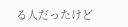る人だったけど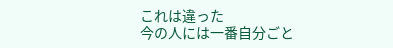これは違った
今の人には一番自分ごと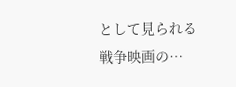として見られる戦争映画の…